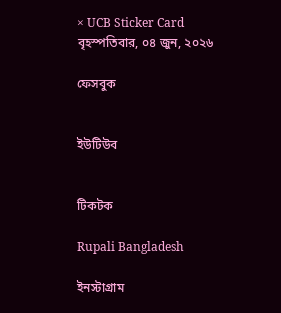× UCB Sticker Card
বৃহস্পতিবার, ০৪ জুন, ২০২৬

ফেসবুক


ইউটিউব


টিকটক

Rupali Bangladesh

ইনস্টাগ্রাম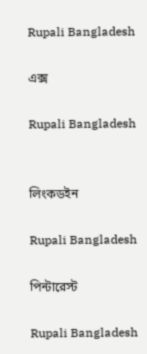Rupali Bangladesh

এক্স

Rupali Bangladesh


লিংকডইন

Rupali Bangladesh

পিন্টারেস্ট

Rupali Bangladesh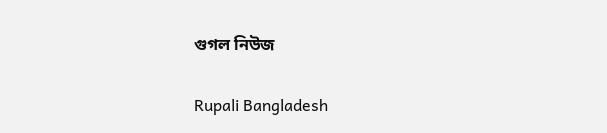গুগল নিউজ

Rupali Bangladesh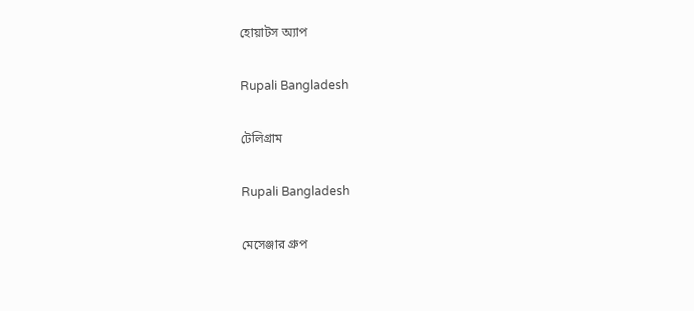হোয়াটস অ্যাপ

Rupali Bangladesh

টেলিগ্রাম

Rupali Bangladesh

মেসেঞ্জার গ্রুপ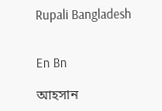Rupali Bangladesh


En Bn

আহসান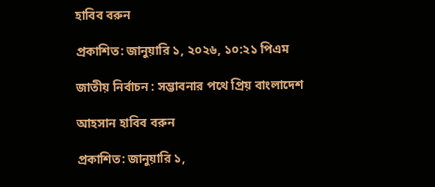হাবিব বরুন

প্রকাশিত: জানুয়ারি ১, ২০২৬, ১০:২১ পিএম

জাতীয় নির্বাচন : সম্ভাবনার পথে প্রিয় বাংলাদেশ

আহসান হাবিব বরুন

প্রকাশিত: জানুয়ারি ১,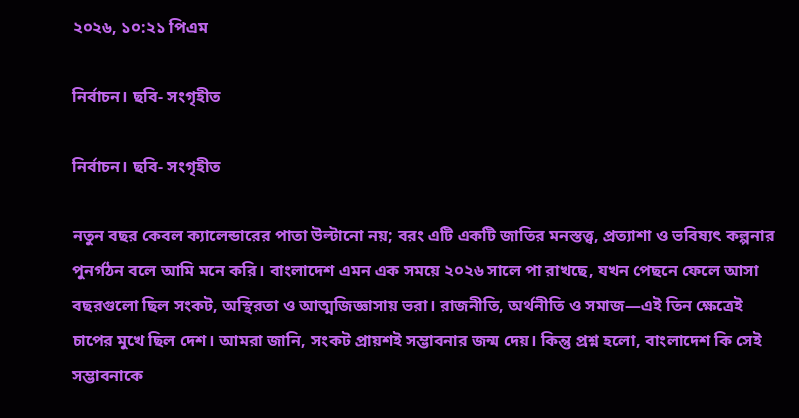২০২৬, ১০:২১ পিএম

নির্বাচন। ছবি- সংগৃহীত

নির্বাচন। ছবি- সংগৃহীত

নতুন বছর কেবল ক্যালেন্ডারের পাতা উল্টানো নয়; বরং এটি একটি জাতির মনস্তত্ত্ব, প্রত্যাশা ও ভবিষ্যৎ কল্পনার পুনর্গঠন বলে আমি মনে করি। বাংলাদেশ এমন এক সময়ে ২০২৬ সালে পা রাখছে, যখন পেছনে ফেলে আসা বছরগুলো ছিল সংকট, অস্থিরতা ও আত্মজিজ্ঞাসায় ভরা। রাজনীতি, অর্থনীতি ও সমাজ—এই তিন ক্ষেত্রেই চাপের মুখে ছিল দেশ। আমরা জানি, সংকট প্রায়শই সম্ভাবনার জন্ম দেয়। কিন্তু প্রশ্ন হলো, বাংলাদেশ কি সেই সম্ভাবনাকে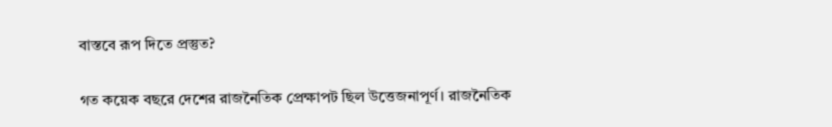বাস্তবে রূপ দিতে প্রস্তুত?

গত কয়েক বছরে দেশের রাজনৈতিক প্রেক্ষাপট ছিল উত্তেজনাপূর্ণ। রাজনৈতিক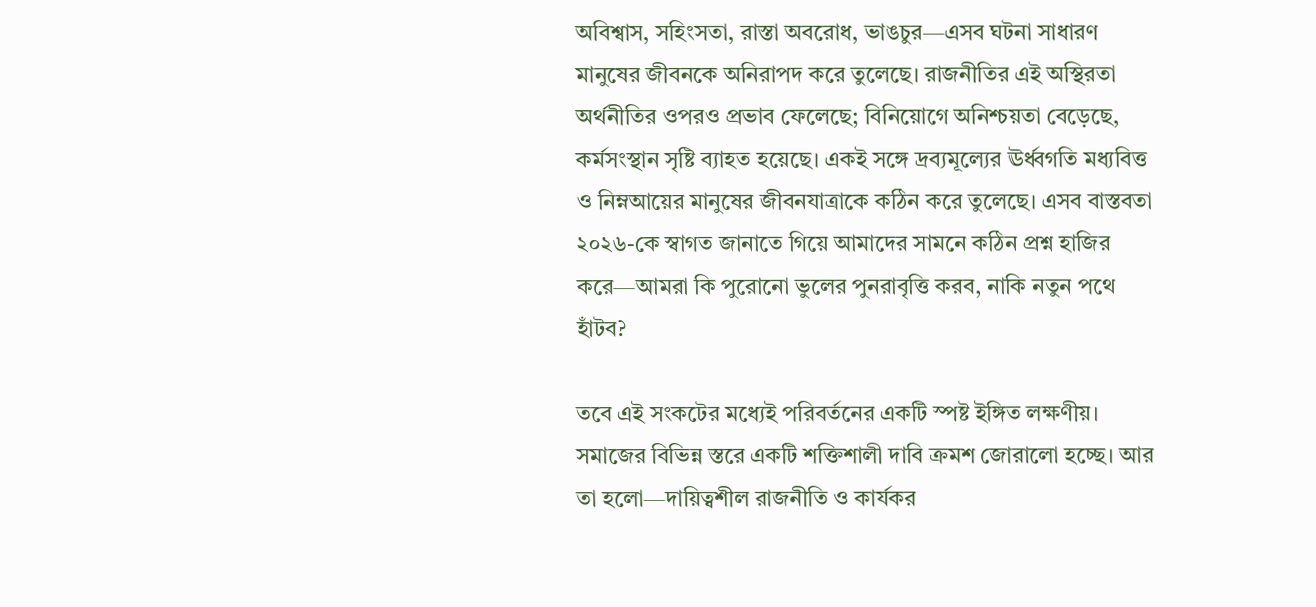অবিশ্বাস, সহিংসতা, রাস্তা অবরোধ, ভাঙচুর—এসব ঘটনা সাধারণ মানুষের জীবনকে অনিরাপদ করে তুলেছে। রাজনীতির এই অস্থিরতা অর্থনীতির ওপরও প্রভাব ফেলেছে; বিনিয়োগে অনিশ্চয়তা বেড়েছে, কর্মসংস্থান সৃষ্টি ব্যাহত হয়েছে। একই সঙ্গে দ্রব্যমূল্যের ঊর্ধ্বগতি মধ্যবিত্ত ও নিম্নআয়ের মানুষের জীবনযাত্রাকে কঠিন করে তুলেছে। এসব বাস্তবতা ২০২৬-কে স্বাগত জানাতে গিয়ে আমাদের সামনে কঠিন প্রশ্ন হাজির করে—আমরা কি পুরোনো ভুলের পুনরাবৃত্তি করব, নাকি নতুন পথে হাঁটব?

তবে এই সংকটের মধ্যেই পরিবর্তনের একটি স্পষ্ট ইঙ্গিত লক্ষণীয়। সমাজের বিভিন্ন স্তরে একটি শক্তিশালী দাবি ক্রমশ জোরালো হচ্ছে। আর তা হলো—দায়িত্বশীল রাজনীতি ও কার্যকর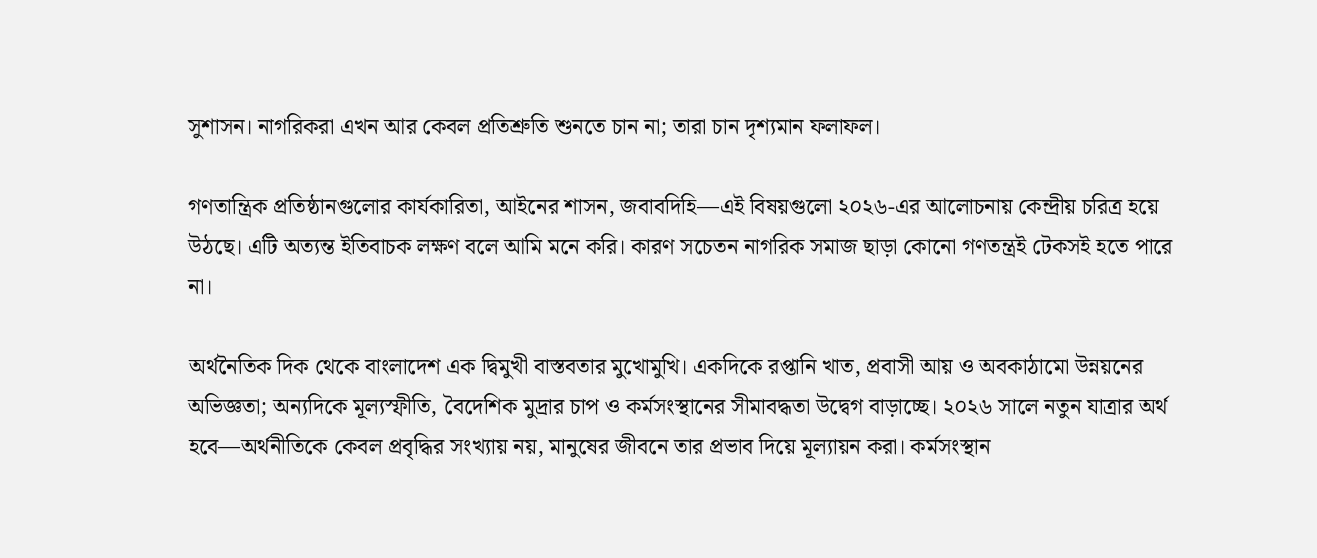সুশাসন। নাগরিকরা এখন আর কেবল প্রতিশ্রুতি শুনতে চান না; তারা চান দৃশ্যমান ফলাফল।

গণতান্ত্রিক প্রতিষ্ঠানগুলোর কার্যকারিতা, আইনের শাসন, জবাবদিহি—এই বিষয়গুলো ২০২৬-এর আলোচনায় কেন্দ্রীয় চরিত্র হয়ে উঠছে। এটি অত্যন্ত ইতিবাচক লক্ষণ বলে আমি মনে করি। কারণ সচেতন নাগরিক সমাজ ছাড়া কোনো গণতন্ত্রই টেকসই হতে পারে না।

অর্থনৈতিক দিক থেকে বাংলাদেশ এক দ্বিমুখী বাস্তবতার মুখোমুখি। একদিকে রপ্তানি খাত, প্রবাসী আয় ও অবকাঠামো উন্নয়নের অভিজ্ঞতা; অন্যদিকে মূল্যস্ফীতি, বৈদেশিক মুদ্রার চাপ ও কর্মসংস্থানের সীমাবদ্ধতা উদ্বেগ বাড়াচ্ছে। ২০২৬ সালে নতুন যাত্রার অর্থ হবে—অর্থনীতিকে কেবল প্রবৃদ্ধির সংখ্যায় নয়, মানুষের জীবনে তার প্রভাব দিয়ে মূল্যায়ন করা। কর্মসংস্থান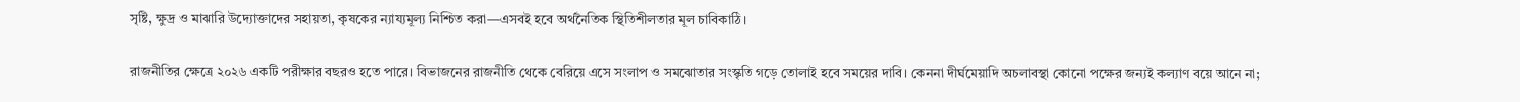সৃষ্টি, ক্ষুদ্র ও মাঝারি উদ্যোক্তাদের সহায়তা, কৃষকের ন্যায্যমূল্য নিশ্চিত করা—এসবই হবে অর্থনৈতিক স্থিতিশীলতার মূল চাবিকাঠি।

রাজনীতির ক্ষেত্রে ২০২৬ একটি পরীক্ষার বছরও হতে পারে। বিভাজনের রাজনীতি থেকে বেরিয়ে এসে সংলাপ ও সমঝোতার সংস্কৃতি গড়ে তোলাই হবে সময়ের দাবি। কেননা দীর্ঘমেয়াদি অচলাবস্থা কোনো পক্ষের জন্যই কল্যাণ বয়ে আনে না;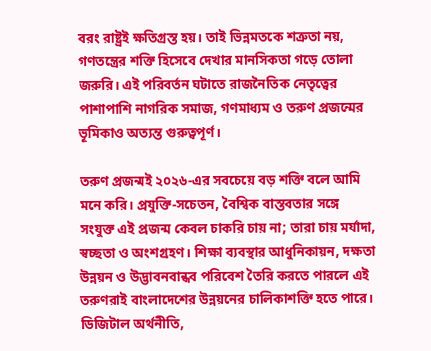বরং রাষ্ট্রই ক্ষতিগ্রস্ত হয়। তাই ভিন্নমতকে শত্রুতা নয়, গণতন্ত্রের শক্তি হিসেবে দেখার মানসিকতা গড়ে তোলা জরুরি। এই পরিবর্তন ঘটাতে রাজনৈতিক নেতৃত্বের পাশাপাশি নাগরিক সমাজ, গণমাধ্যম ও তরুণ প্রজন্মের ভূমিকাও অত্যন্ত গুরুত্বপূর্ণ।

তরুণ প্রজন্মই ২০২৬-এর সবচেয়ে বড় শক্তি বলে আমি মনে করি। প্রযুক্তি-সচেতন, বৈশ্বিক বাস্তবতার সঙ্গে সংযুক্ত এই প্রজন্ম কেবল চাকরি চায় না; তারা চায় মর্যাদা, স্বচ্ছতা ও অংশগ্রহণ। শিক্ষা ব্যবস্থার আধুনিকায়ন, দক্ষতা উন্নয়ন ও উদ্ভাবনবান্ধব পরিবেশ তৈরি করতে পারলে এই তরুণরাই বাংলাদেশের উন্নয়নের চালিকাশক্তি হতে পারে। ডিজিটাল অর্থনীতি,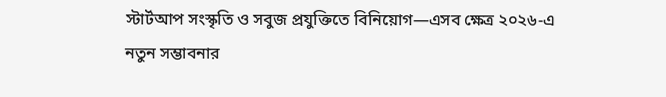স্টার্টআপ সংস্কৃতি ও সবুজ প্রযুক্তিতে বিনিয়োগ—এসব ক্ষেত্র ২০২৬-এ নতুন সম্ভাবনার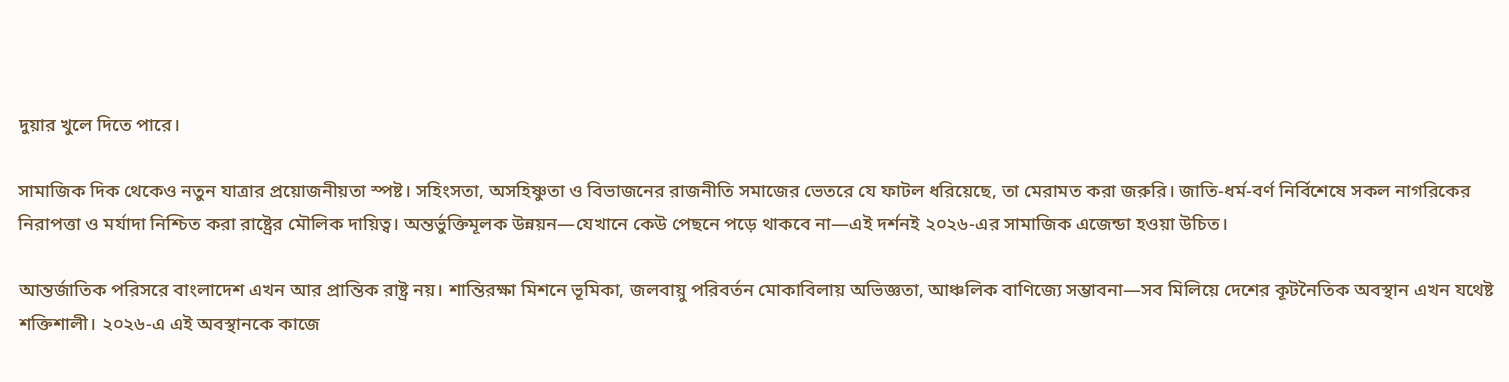দুয়ার খুলে দিতে পারে।

সামাজিক দিক থেকেও নতুন যাত্রার প্রয়োজনীয়তা স্পষ্ট। সহিংসতা, অসহিষ্ণুতা ও বিভাজনের রাজনীতি সমাজের ভেতরে যে ফাটল ধরিয়েছে, তা মেরামত করা জরুরি। জাতি-ধর্ম-বর্ণ নির্বিশেষে সকল নাগরিকের নিরাপত্তা ও মর্যাদা নিশ্চিত করা রাষ্ট্রের মৌলিক দায়িত্ব। অন্তর্ভুক্তিমূলক উন্নয়ন—যেখানে কেউ পেছনে পড়ে থাকবে না—এই দর্শনই ২০২৬-এর সামাজিক এজেন্ডা হওয়া উচিত।

আন্তর্জাতিক পরিসরে বাংলাদেশ এখন আর প্রান্তিক রাষ্ট্র নয়। শান্তিরক্ষা মিশনে ভূমিকা, জলবায়ু পরিবর্তন মোকাবিলায় অভিজ্ঞতা, আঞ্চলিক বাণিজ্যে সম্ভাবনা—সব মিলিয়ে দেশের কূটনৈতিক অবস্থান এখন যথেষ্ট শক্তিশালী। ২০২৬-এ এই অবস্থানকে কাজে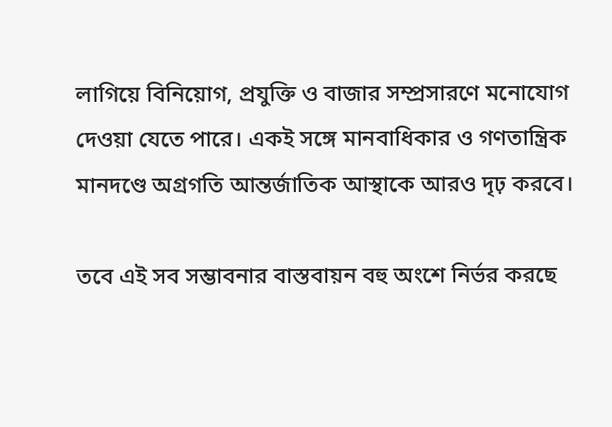লাগিয়ে বিনিয়োগ, প্রযুক্তি ও বাজার সম্প্রসারণে মনোযোগ দেওয়া যেতে পারে। একই সঙ্গে মানবাধিকার ও গণতান্ত্রিক মানদণ্ডে অগ্রগতি আন্তর্জাতিক আস্থাকে আরও দৃঢ় করবে।

তবে এই সব সম্ভাবনার বাস্তবায়ন বহু অংশে নির্ভর করছে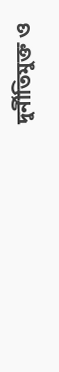দুর্নীতিমুক্ত ও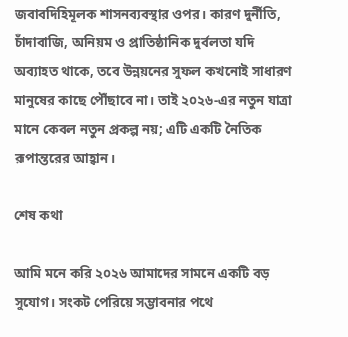জবাবদিহিমূলক শাসনব্যবস্থার ওপর। কারণ দুর্নীতি, চাঁদাবাজি, অনিয়ম ও প্রাতিষ্ঠানিক দুর্বলতা যদি অব্যাহত থাকে, তবে উন্নয়নের সুফল কখনোই সাধারণ মানুষের কাছে পৌঁছাবে না। তাই ২০২৬-এর নতুন যাত্রা মানে কেবল নতুন প্রকল্প নয়; এটি একটি নৈতিক রূপান্তরের আহ্বান।

শেষ কথা

আমি মনে করি ২০২৬ আমাদের সামনে একটি বড় সুযোগ। সংকট পেরিয়ে সম্ভাবনার পথে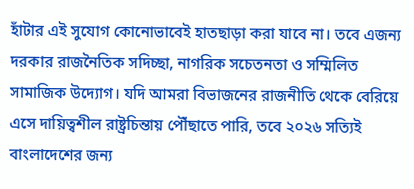হাঁটার এই সুযোগ কোনোভাবেই হাতছাড়া করা যাবে না। তবে এজন্য দরকার রাজনৈতিক সদিচ্ছা, নাগরিক সচেতনতা ও সম্মিলিত সামাজিক উদ্যোগ। যদি আমরা বিভাজনের রাজনীতি থেকে বেরিয়ে এসে দায়িত্বশীল রাষ্ট্রচিন্তায় পৌঁছাতে পারি, তবে ২০২৬ সত্যিই বাংলাদেশের জন্য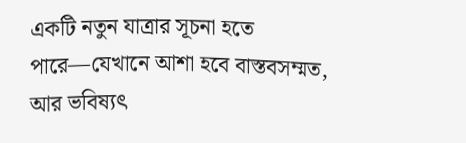একটি নতুন যাত্রার সূচনা হতে পারে—যেখানে আশা হবে বাস্তবসম্মত, আর ভবিষ্যৎ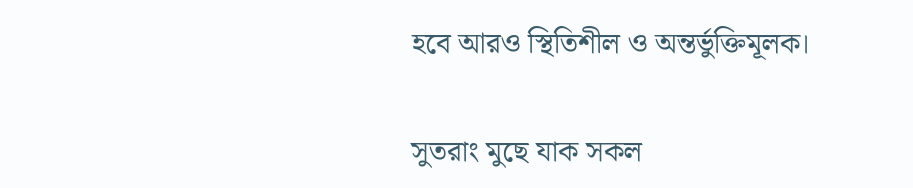হবে আরও স্থিতিশীল ও অন্তর্ভুক্তিমূলক।

সুতরাং মুছে যাক সকল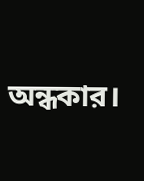অন্ধকার।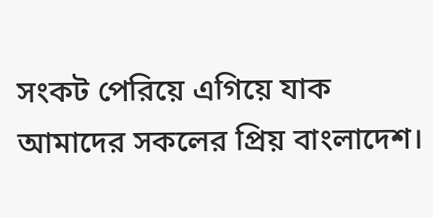সংকট পেরিয়ে এগিয়ে যাক আমাদের সকলের প্রিয় বাংলাদেশ।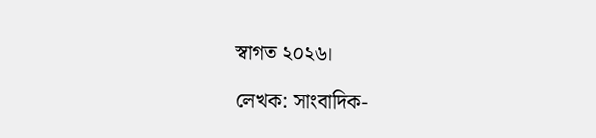স্বাগত ২০২৬।

লেখক: সাংবাদিক-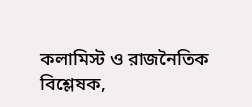কলামিস্ট ও রাজনৈতিক বিশ্লেষক,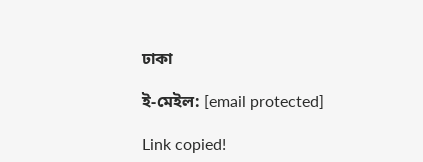ঢাকা

ই-মেইল: [email protected]

Link copied!